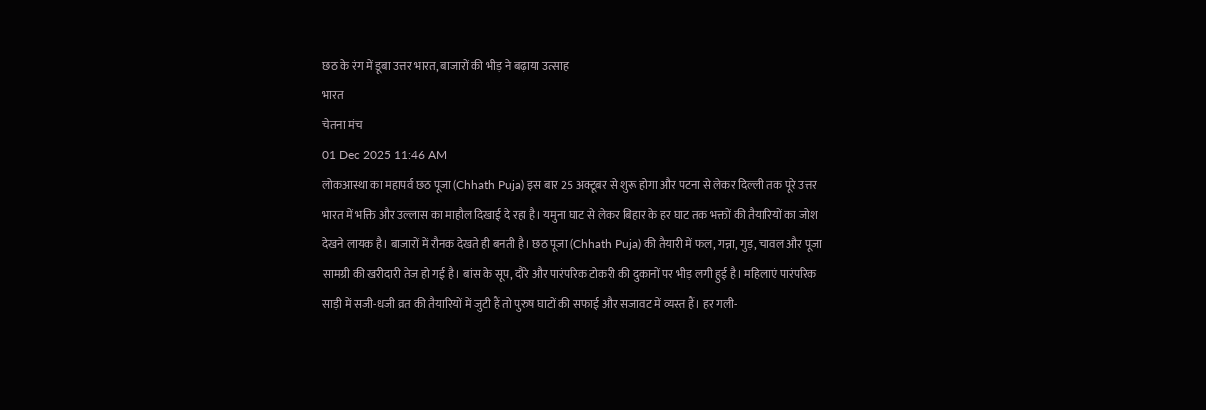छठ के रंग में डूबा उत्तर भारत, बाजारों की भीड़ ने बढ़ाया उत्साह
भारत
चेतना मंच
01 Dec 2025 11:46 AM
लोकआस्था का महापर्व छठ पूजा (Chhath Puja) इस बार 25 अक्टूबर से शुरू होगा और पटना से लेकर दिल्ली तक पूरे उत्तर भारत में भक्ति और उल्लास का माहौल दिखाई दे रहा है। यमुना घाट से लेकर बिहार के हर घाट तक भक्तों की तैयारियों का जोश देखने लायक है। बाजारों में रौनक देखते ही बनती है। छठ पूजा (Chhath Puja) की तैयारी में फल, गन्ना, गुड़, चावल और पूजा सामग्री की खरीदारी तेज हो गई है। बांस के सूप, दौरे और पारंपरिक टोकरी की दुकानों पर भीड़ लगी हुई है। महिलाएं पारंपरिक साड़ी में सजी-धजी व्रत की तैयारियों में जुटी हैं तो पुरुष घाटों की सफाई और सजावट में व्यस्त हैं। हर गली-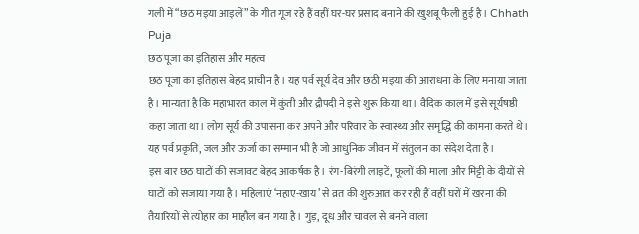गली में “छठ मइया आइलें” के गीत गूज रहे हैं वहीं घर-घर प्रसाद बनाने की खुशबू फैली हुई है। Chhath Puja
छठ पूजा का इतिहास और महत्व
छठ पूजा का इतिहास बेहद प्राचीन है। यह पर्व सूर्य देव और छठी मइया की आराधना के लिए मनाया जाता है। मान्यता है कि महाभारत काल में कुंती और द्रौपदी ने इसे शुरू किया था। वैदिक काल में इसे सूर्यषष्ठी कहा जाता था। लोग सूर्य की उपासना कर अपने और परिवार के स्वास्थ्य और समृद्धि की कामना करते थे। यह पर्व प्रकृति, जल और ऊर्जा का सम्मान भी है जो आधुनिक जीवन में संतुलन का संदेश देता है।
इस बार छठ घाटों की सजावट बेहद आकर्षक है। रंग-बिरंगी लाइटें, फूलों की माला और मिट्टी के दीयों से घाटों को सजाया गया है। महिलाएं ‘नहाए-खाय’ से व्रत की शुरुआत कर रही हैं वहीं घरों में खरना की तैयारियों से त्योहार का माहौल बन गया है। गुड़, दूध और चावल से बनने वाला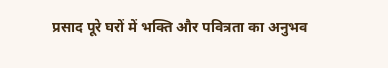प्रसाद पूरे घरों में भक्ति और पवित्रता का अनुभव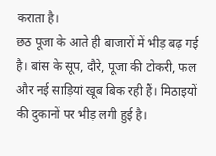कराता है।
छठ पूजा के आते ही बाजारों में भीड़ बढ़ गई है। बांस के सूप, दौरे, पूजा की टोकरी, फल और नई साड़ियां खूब बिक रही हैं। मिठाइयों की दुकानों पर भीड़ लगी हुई है।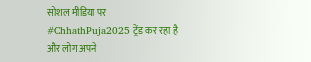सोशल मीडिया पर #ChhathPuja2025 ट्रेंड कर रहा है और लोग अपने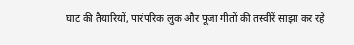घाट की तैयारियों, पारंपरिक लुक और पूजा गीतों की तस्वीरें साझा कर रहे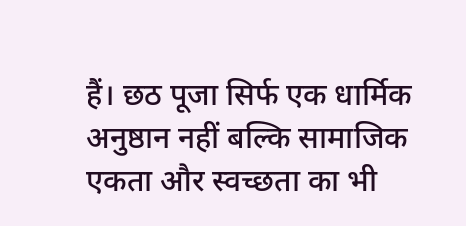हैं। छठ पूजा सिर्फ एक धार्मिक अनुष्ठान नहीं बल्कि सामाजिक एकता और स्वच्छता का भी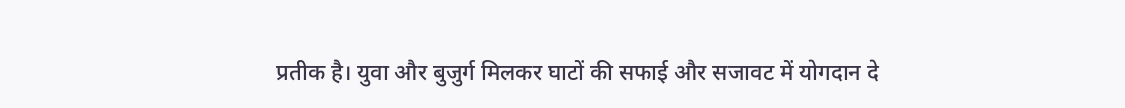प्रतीक है। युवा और बुजुर्ग मिलकर घाटों की सफाई और सजावट में योगदान दे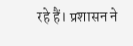रहे हैं। प्रशासन ने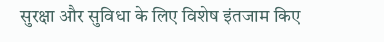सुरक्षा और सुविधा के लिए विशेष इंतजाम किए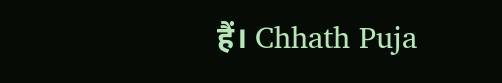हैं। Chhath Puja